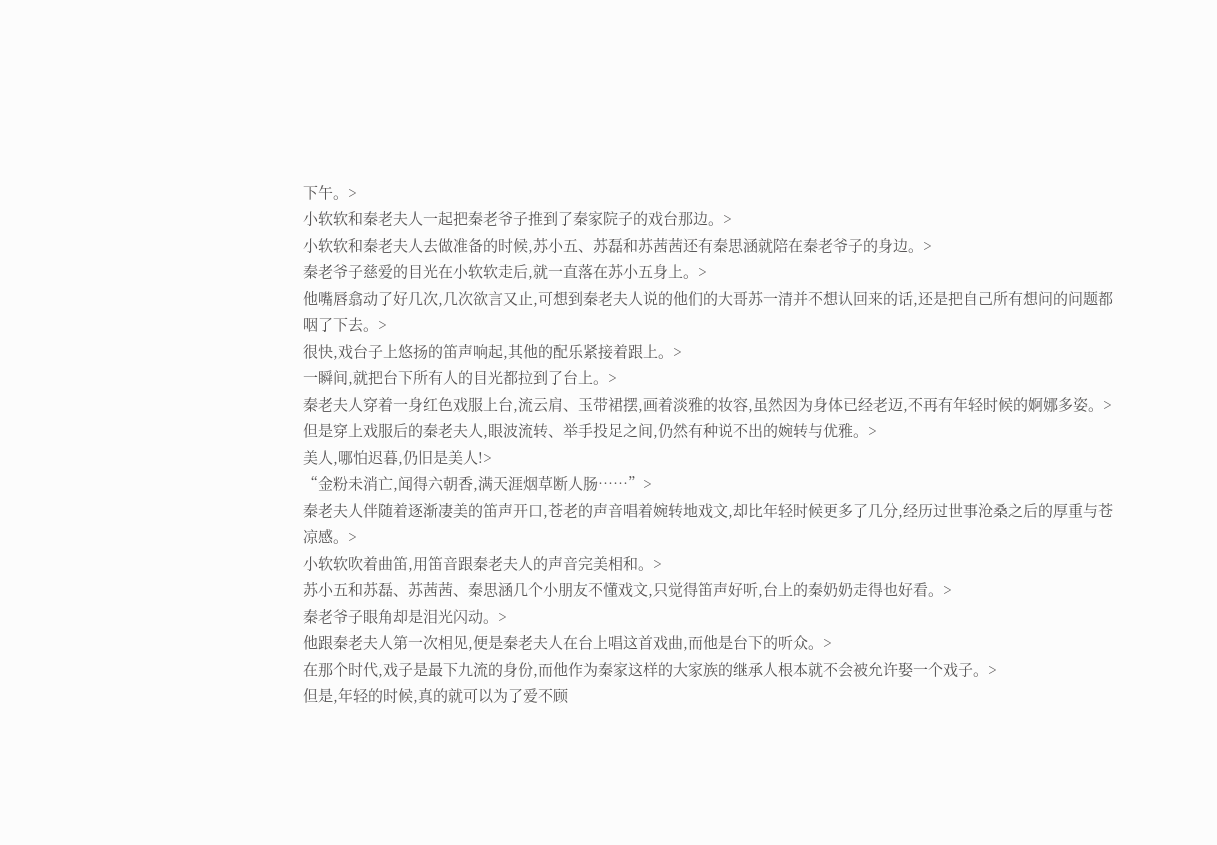下午。>
小软软和秦老夫人一起把秦老爷子推到了秦家院子的戏台那边。>
小软软和秦老夫人去做准备的时候,苏小五、苏磊和苏茜茜还有秦思涵就陪在秦老爷子的身边。>
秦老爷子慈爱的目光在小软软走后,就一直落在苏小五身上。>
他嘴唇翕动了好几次,几次欲言又止,可想到秦老夫人说的他们的大哥苏一清并不想认回来的话,还是把自己所有想问的问题都咽了下去。>
很快,戏台子上悠扬的笛声响起,其他的配乐紧接着跟上。>
一瞬间,就把台下所有人的目光都拉到了台上。>
秦老夫人穿着一身红色戏服上台,流云肩、玉带裙摆,画着淡雅的妆容,虽然因为身体已经老迈,不再有年轻时候的婀娜多姿。>
但是穿上戏服后的秦老夫人,眼波流转、举手投足之间,仍然有种说不出的婉转与优雅。>
美人,哪怕迟暮,仍旧是美人!>
“金粉未消亡,闻得六朝香,满天涯烟草断人肠……”>
秦老夫人伴随着逐渐凄美的笛声开口,苍老的声音唱着婉转地戏文,却比年轻时候更多了几分,经历过世事沧桑之后的厚重与苍凉感。>
小软软吹着曲笛,用笛音跟秦老夫人的声音完美相和。>
苏小五和苏磊、苏茜茜、秦思涵几个小朋友不懂戏文,只觉得笛声好听,台上的秦奶奶走得也好看。>
秦老爷子眼角却是泪光闪动。>
他跟秦老夫人第一次相见,便是秦老夫人在台上唱这首戏曲,而他是台下的听众。>
在那个时代,戏子是最下九流的身份,而他作为秦家这样的大家族的继承人根本就不会被允许娶一个戏子。>
但是,年轻的时候,真的就可以为了爱不顾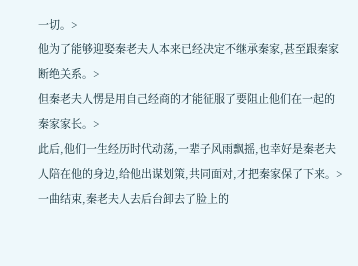一切。>
他为了能够迎娶秦老夫人本来已经决定不继承秦家,甚至跟秦家断绝关系。>
但秦老夫人愣是用自己经商的才能征服了要阻止他们在一起的秦家家长。>
此后,他们一生经历时代动荡,一辈子风雨飘摇,也幸好是秦老夫人陪在他的身边,给他出谋划策,共同面对,才把秦家保了下来。>
一曲结束,秦老夫人去后台卸去了脸上的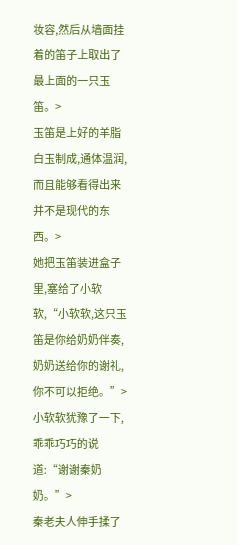妆容,然后从墙面挂着的笛子上取出了最上面的一只玉笛。>
玉笛是上好的羊脂白玉制成,通体温润,而且能够看得出来并不是现代的东西。>
她把玉笛装进盒子里,塞给了小软软,“小软软,这只玉笛是你给奶奶伴奏,奶奶送给你的谢礼,你不可以拒绝。”>
小软软犹豫了一下,乖乖巧巧的说道:“谢谢秦奶奶。”>
秦老夫人伸手揉了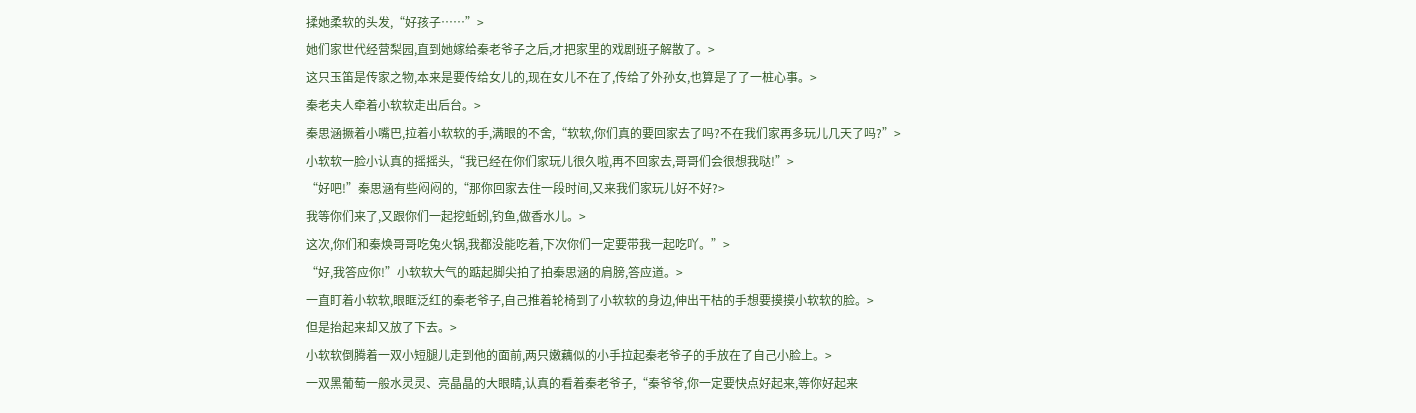揉她柔软的头发,“好孩子……”>
她们家世代经营梨园,直到她嫁给秦老爷子之后,才把家里的戏剧班子解散了。>
这只玉笛是传家之物,本来是要传给女儿的,现在女儿不在了,传给了外孙女,也算是了了一桩心事。>
秦老夫人牵着小软软走出后台。>
秦思涵撅着小嘴巴,拉着小软软的手,满眼的不舍,“软软,你们真的要回家去了吗?不在我们家再多玩儿几天了吗?”>
小软软一脸小认真的摇摇头,“我已经在你们家玩儿很久啦,再不回家去,哥哥们会很想我哒!”>
“好吧!”秦思涵有些闷闷的,“那你回家去住一段时间,又来我们家玩儿好不好?>
我等你们来了,又跟你们一起挖蚯蚓,钓鱼,做香水儿。>
这次,你们和秦焕哥哥吃兔火锅,我都没能吃着,下次你们一定要带我一起吃吖。”>
“好,我答应你!”小软软大气的踮起脚尖拍了拍秦思涵的肩膀,答应道。>
一直盯着小软软,眼眶泛红的秦老爷子,自己推着轮椅到了小软软的身边,伸出干枯的手想要摸摸小软软的脸。>
但是抬起来却又放了下去。>
小软软倒腾着一双小短腿儿走到他的面前,两只嫩藕似的小手拉起秦老爷子的手放在了自己小脸上。>
一双黑葡萄一般水灵灵、亮晶晶的大眼睛,认真的看着秦老爷子,“秦爷爷,你一定要快点好起来,等你好起来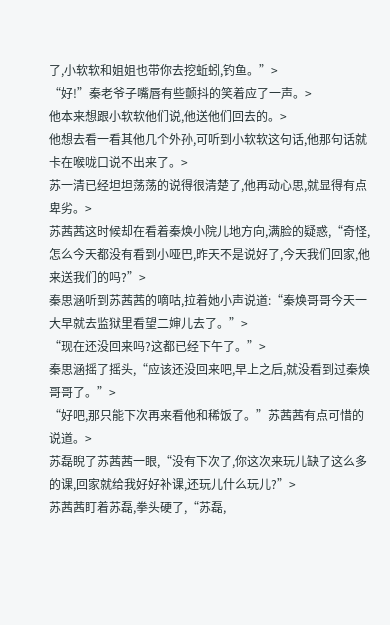了,小软软和姐姐也带你去挖蚯蚓,钓鱼。”>
“好!”秦老爷子嘴唇有些颤抖的笑着应了一声。>
他本来想跟小软软他们说,他送他们回去的。>
他想去看一看其他几个外孙,可听到小软软这句话,他那句话就卡在喉咙口说不出来了。>
苏一清已经坦坦荡荡的说得很清楚了,他再动心思,就显得有点卑劣。>
苏茜茜这时候却在看着秦焕小院儿地方向,满脸的疑惑,“奇怪,怎么今天都没有看到小哑巴,昨天不是说好了,今天我们回家,他来送我们的吗?”>
秦思涵听到苏茜茜的嘀咕,拉着她小声说道:“秦焕哥哥今天一大早就去监狱里看望二婶儿去了。”>
“现在还没回来吗?这都已经下午了。”>
秦思涵摇了摇头,“应该还没回来吧,早上之后,就没看到过秦焕哥哥了。”>
“好吧,那只能下次再来看他和稀饭了。”苏茜茜有点可惜的说道。>
苏磊睨了苏茜茜一眼,“没有下次了,你这次来玩儿缺了这么多的课,回家就给我好好补课,还玩儿什么玩儿?”>
苏茜茜盯着苏磊,拳头硬了,“苏磊,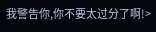我警告你,你不要太过分了啊!>